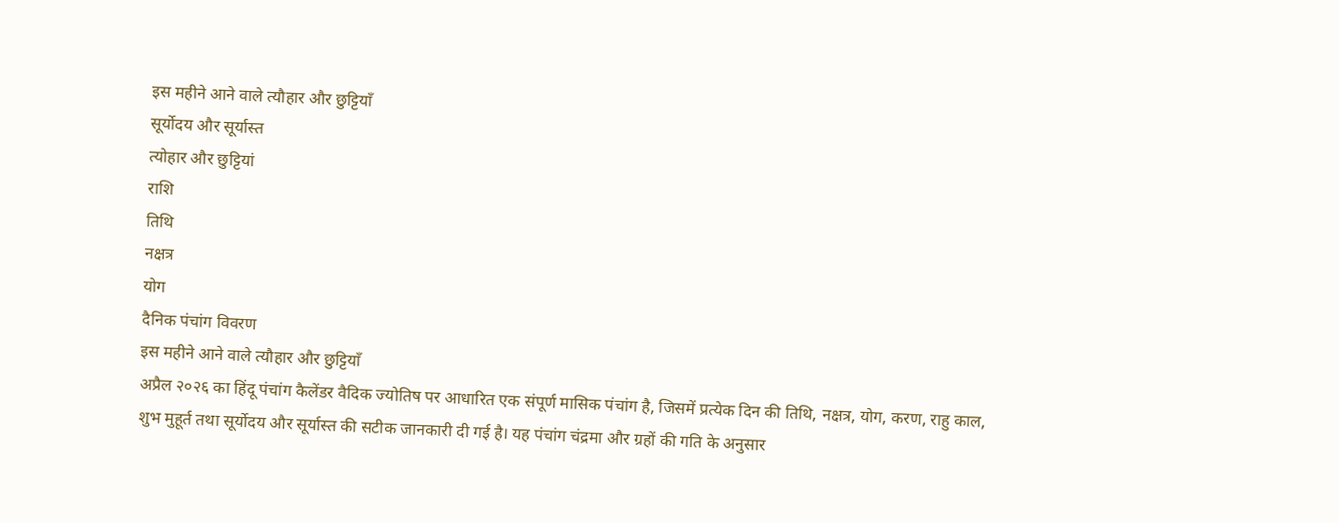इस महीने आने वाले त्यौहार और छुट्टियाँ
सूर्योदय और सूर्यास्त
त्योहार और छुट्टियां
राशि
तिथि
नक्षत्र
योग
दैनिक पंचांग विवरण
इस महीने आने वाले त्यौहार और छुट्टियाँ
अप्रैल २०२६ का हिंदू पंचांग कैलेंडर वैदिक ज्योतिष पर आधारित एक संपूर्ण मासिक पंचांग है, जिसमें प्रत्येक दिन की तिथि, नक्षत्र, योग, करण, राहु काल, शुभ मुहूर्त तथा सूर्योदय और सूर्यास्त की सटीक जानकारी दी गई है। यह पंचांग चंद्रमा और ग्रहों की गति के अनुसार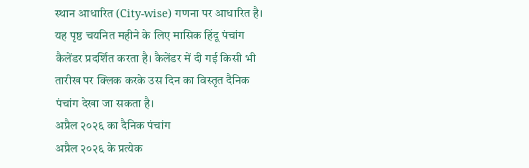स्थान आधारित (City-wise) गणना पर आधारित है।
यह पृष्ठ चयनित महीने के लिए मासिक हिंदू पंचांग कैलेंडर प्रदर्शित करता है। कैलेंडर में दी गई किसी भी तारीख पर क्लिक करके उस दिन का विस्तृत दैनिक पंचांग देखा जा सकता है।
अप्रैल २०२६ का दैनिक पंचांग
अप्रैल २०२६ के प्रत्येक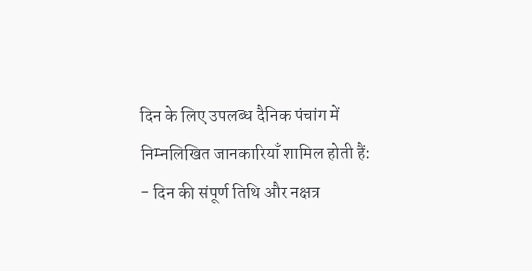दिन के लिए उपलब्ध दैनिक पंचांग में निम्नलिखित जानकारियाँ शामिल होती हैं:
- दिन की संपूर्ण तिथि और नक्षत्र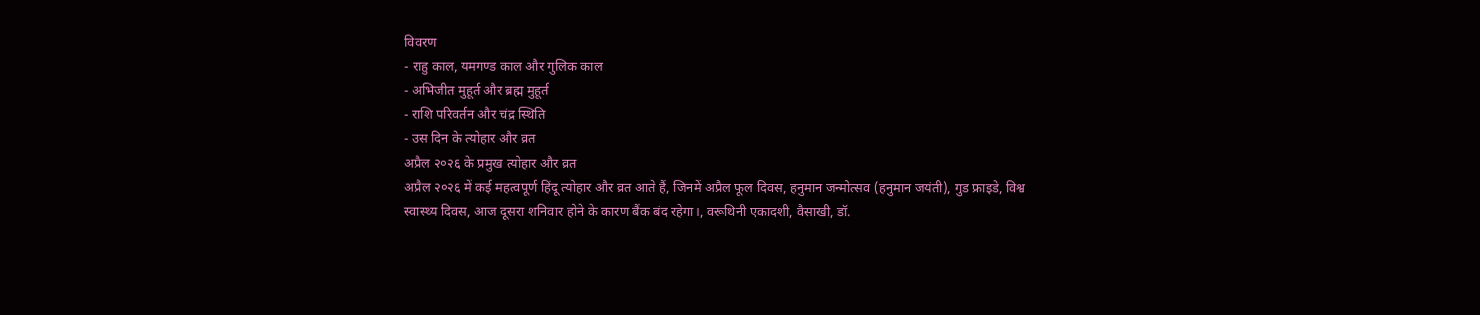विवरण
- राहु काल, यमगण्ड काल और गुलिक काल
- अभिजीत मुहूर्त और ब्रह्म मुहूर्त
- राशि परिवर्तन और चंद्र स्थिति
- उस दिन के त्योहार और व्रत
अप्रैल २०२६ के प्रमुख त्योहार और व्रत
अप्रैल २०२६ में कई महत्वपूर्ण हिंदू त्योहार और व्रत आते हैं, जिनमें अप्रैल फूल दिवस, हनुमान जन्मोत्सव (हनुमान जयंती), गुड फ्राइडे, विश्व स्वास्थ्य दिवस, आज दूसरा शनिवार होने के कारण बैंक बंद रहेगा।, वरूथिनी एकादशी, वैसाखी, डॉ.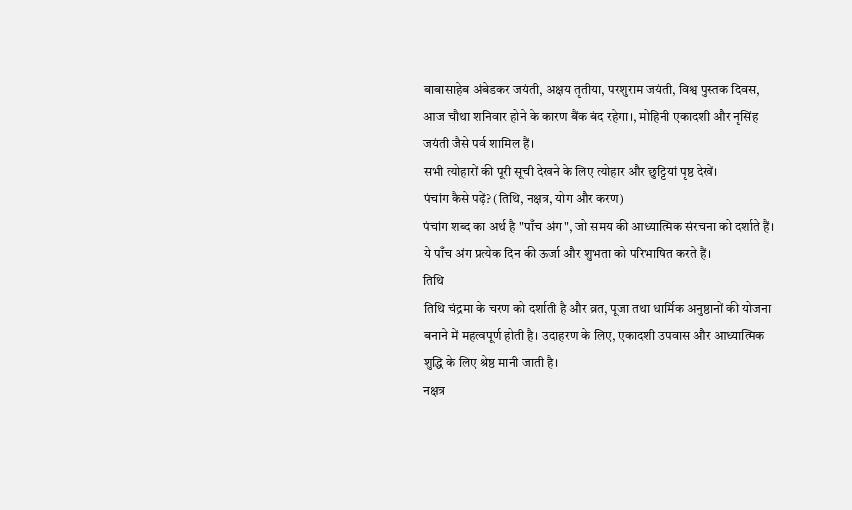बाबासाहेब अंबेडकर जयंती, अक्षय तृतीया, परशुराम जयंती, विश्व पुस्तक दिवस, आज चौथा शनिवार होने के कारण बैंक बंद रहेगा।, मोहिनी एकादशी और नृसिंह जयंती जैसे पर्व शामिल हैं।
सभी त्योहारों की पूरी सूची देखने के लिए त्योहार और छुट्टियां पृष्ठ देखें।
पंचांग कैसे पढ़ें? (तिथि, नक्षत्र, योग और करण)
पंचांग शब्द का अर्थ है "पाँच अंग", जो समय की आध्यात्मिक संरचना को दर्शाते हैं। ये पाँच अंग प्रत्येक दिन की ऊर्जा और शुभता को परिभाषित करते हैं।
तिथि
तिथि चंद्रमा के चरण को दर्शाती है और व्रत, पूजा तथा धार्मिक अनुष्ठानों की योजना बनाने में महत्वपूर्ण होती है। उदाहरण के लिए, एकादशी उपवास और आध्यात्मिक शुद्धि के लिए श्रेष्ठ मानी जाती है।
नक्षत्र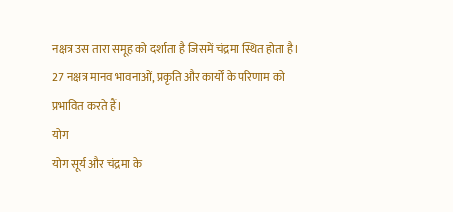नक्षत्र उस तारा समूह को दर्शाता है जिसमें चंद्रमा स्थित होता है। 27 नक्षत्र मानव भावनाओं, प्रकृति और कार्यों के परिणाम को प्रभावित करते हैं।
योग
योग सूर्य और चंद्रमा के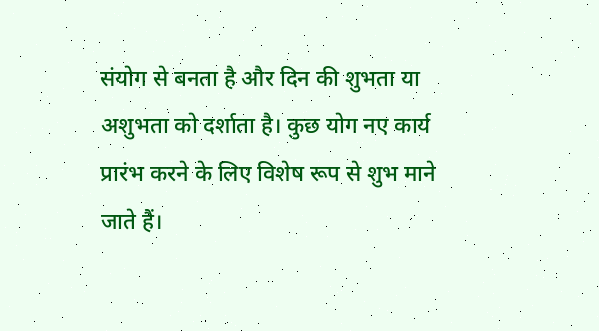संयोग से बनता है और दिन की शुभता या अशुभता को दर्शाता है। कुछ योग नए कार्य प्रारंभ करने के लिए विशेष रूप से शुभ माने जाते हैं।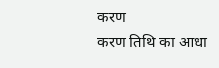करण
करण तिथि का आधा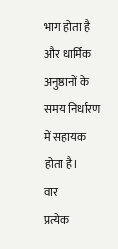भाग होता है और धार्मिक अनुष्ठानों के समय निर्धारण में सहायक होता है।
वार
प्रत्येक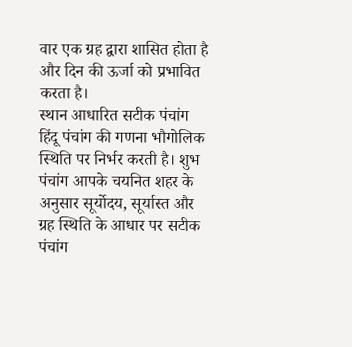वार एक ग्रह द्वारा शासित होता है और दिन की ऊर्जा को प्रभावित करता है।
स्थान आधारित सटीक पंचांग
हिंदू पंचांग की गणना भौगोलिक स्थिति पर निर्भर करती है। शुभ पंचांग आपके चयनित शहर के अनुसार सूर्योदय, सूर्यास्त और ग्रह स्थिति के आधार पर सटीक पंचांग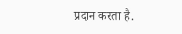प्रदान करता है.